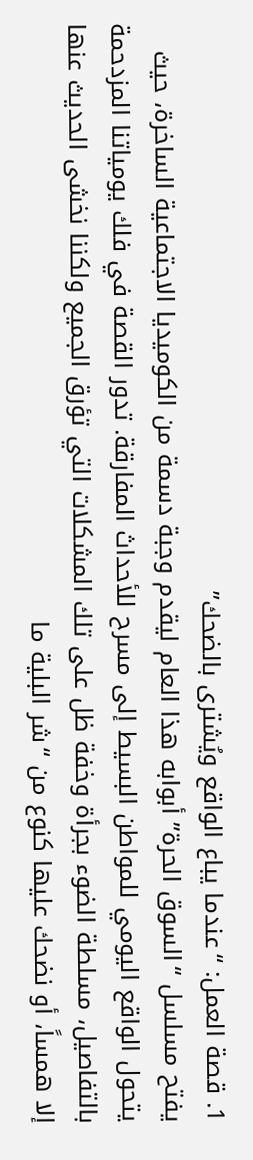1. قصة العمل: “عندما يباع الواقع ويُشترى بالضحك”
يفتح مسلسل “السوق الحرة” أبوابه هذا العام ليقدم وجبة دسمة من الكوميديا الاجتماعية الساخرة، حيث يتحول الواقع اليومي للمواطن البسيط إلى مسرح للأحداث المفارقة. تدور القصة في فلك يومياتنا المزدحمة بالتفاصيل، مسلطة الضوء بجرأة وخفة ظل على تلك المشكلات التي تؤرق الجميع ولكننا نخشى الحديث عنها إلا همساً، أو نضحك عليها كنوع من “شر البلية ما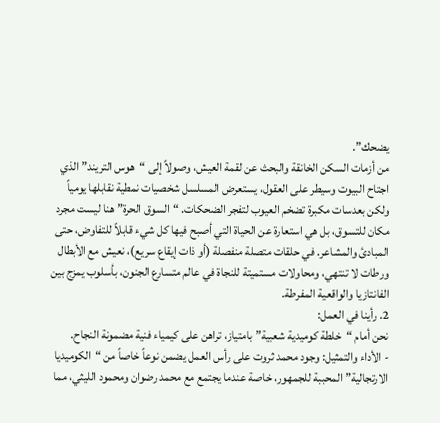يضحك”.
من أزمات السكن الخانقة والبحث عن لقمة العيش، وصولاً إلى “هوس التريند” الذي اجتاح البيوت وسيطر على العقول، يستعرض المسلسل شخصيات نمطية نقابلها يومياً ولكن بعدسات مكبرة تضخم العيوب لتفجر الضحكات. “السوق الحرة” هنا ليست مجرد مكان للتسوق، بل هي استعارة عن الحياة التي أصبح فيها كل شيء قابلاً للتفاوض، حتى المبادئ والمشاعر. في حلقات متصلة منفصلة (أو ذات إيقاع سريع)، نعيش مع الأبطال ورطات لا تنتهي، ومحاولات مستميتة للنجاة في عالم متسارع الجنون، بأسلوب يمزج بين الفانتازيا والواقعية المفرطة.
2. رأينا في العمل:
نحن أمام “خلطة كوميدية شعبية” بامتياز، تراهن على كيمياء فنية مضمونة النجاح.
- الأداء والتمثيل: وجود محمد ثروت على رأس العمل يضمن نوعاً خاصاً من “الكوميديا الارتجالية” المحببة للجمهور، خاصة عندما يجتمع مع محمد رضوان ومحمود الليثي، مما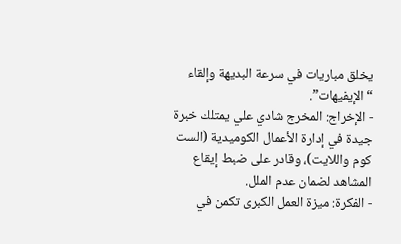يخلق مباريات في سرعة البديهة وإلقاء “الإيفيهات”.
- الإخراج: المخرج شادي علي يمتلك خبرة جيدة في إدارة الأعمال الكوميدية (الست كوم واللايت)، وقادر على ضبط إيقاع المشاهد لضمان عدم الملل.
- الفكرة: ميزة العمل الكبرى تكمن في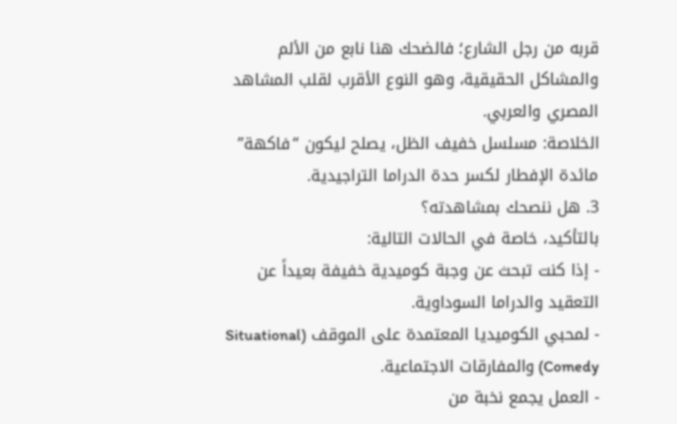قربه من رجل الشارع؛ فالضحك هنا نابع من الألم والمشاكل الحقيقية، وهو النوع الأقرب لقلب المشاهد المصري والعربي.
الخلاصة: مسلسل خفيف الظل، يصلح ليكون “فاكهة” مائدة الإفطار لكسر حدة الدراما التراجيدية.
3. هل ننصحك بمشاهدته؟
بالتأكيد، خاصة في الحالات التالية:
- إذا كنت تبحث عن وجبة كوميدية خفيفة بعيداً عن التعقيد والدراما السوداوية.
- لمحبي الكوميديا المعتمدة على الموقف (Situational Comedy) والمفارقات الاجتماعية.
- العمل يجمع نخبة من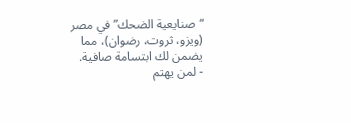“صنايعية الضحك” في مصر (ويزو، ثروت، رضوان)، مما يضمن لك ابتسامة صافية.
- لمن يهتم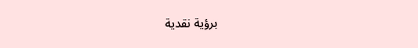برؤية نقدية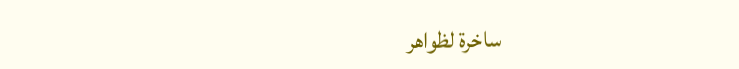ساخرة لظواهر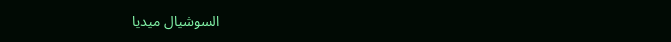السوشيال ميديا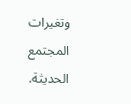وتغيرات المجتمع الحديثة.